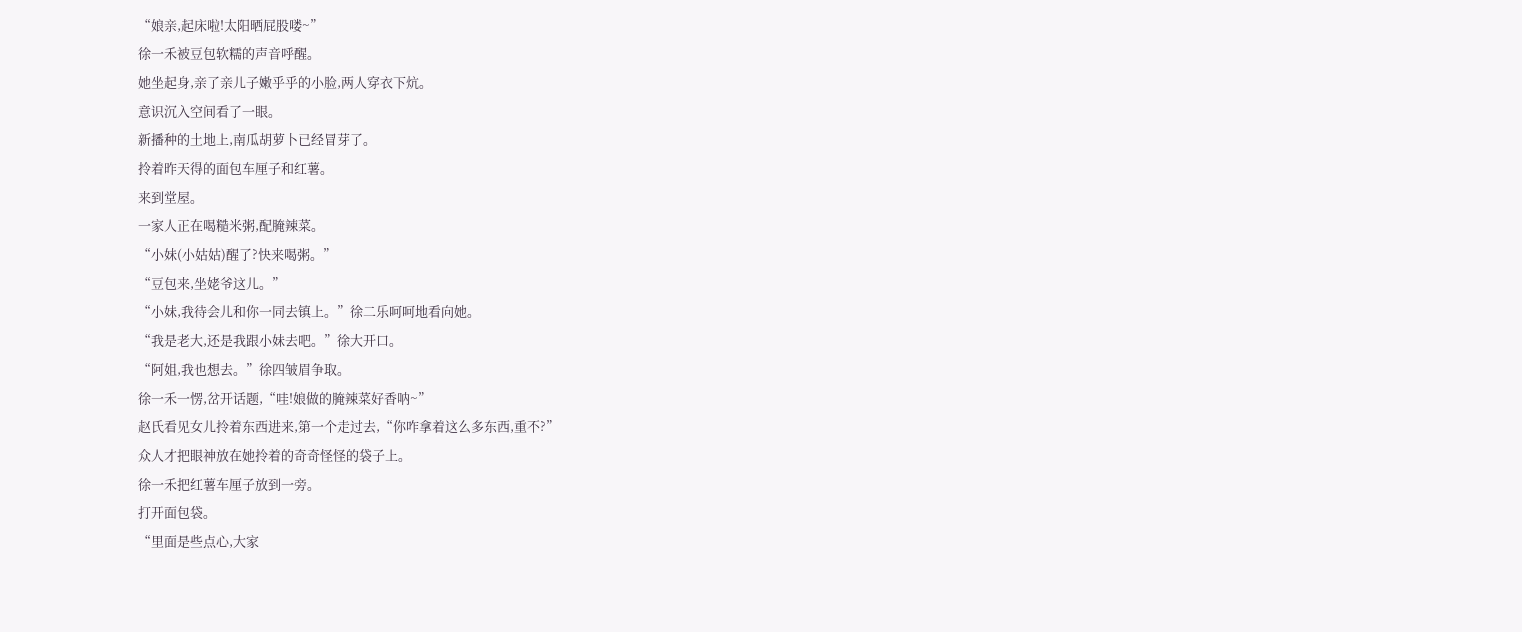“娘亲,起床啦!太阳晒屁股喽~”
徐一禾被豆包软糯的声音呼醒。
她坐起身,亲了亲儿子嫩乎乎的小脸,两人穿衣下炕。
意识沉入空间看了一眼。
新播种的土地上,南瓜胡萝卜已经冒芽了。
拎着昨天得的面包车厘子和红薯。
来到堂屋。
一家人正在喝糙米粥,配腌辣菜。
“小妹(小姑姑)醒了?快来喝粥。”
“豆包来,坐姥爷这儿。”
“小妹,我待会儿和你一同去镇上。”徐二乐呵呵地看向她。
“我是老大,还是我跟小妹去吧。”徐大开口。
“阿姐,我也想去。”徐四皱眉争取。
徐一禾一愣,岔开话题,“哇!娘做的腌辣菜好香呐~”
赵氏看见女儿拎着东西进来,第一个走过去,“你咋拿着这么多东西,重不?”
众人才把眼神放在她拎着的奇奇怪怪的袋子上。
徐一禾把红薯车厘子放到一旁。
打开面包袋。
“里面是些点心,大家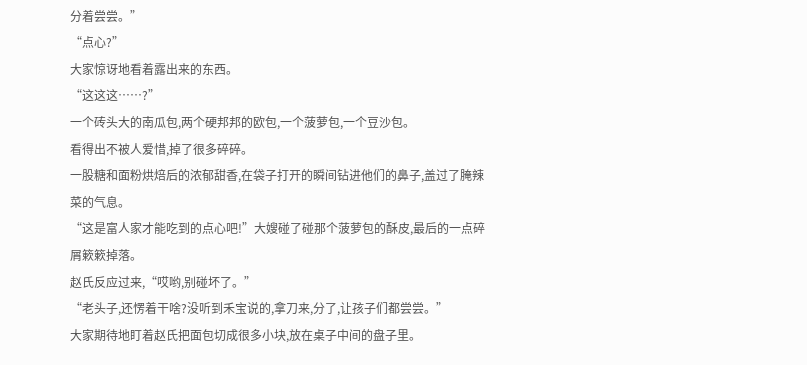分着尝尝。”
“点心?”
大家惊讶地看着露出来的东西。
“这这这……?”
一个砖头大的南瓜包,两个硬邦邦的欧包,一个菠萝包,一个豆沙包。
看得出不被人爱惜,掉了很多碎碎。
一股糖和面粉烘焙后的浓郁甜香,在袋子打开的瞬间钻进他们的鼻子,盖过了腌辣菜的气息。
“这是富人家才能吃到的点心吧!”大嫂碰了碰那个菠萝包的酥皮,最后的一点碎屑簌簌掉落。
赵氏反应过来,“哎哟,别碰坏了。”
“老头子,还愣着干啥?没听到禾宝说的,拿刀来,分了,让孩子们都尝尝。”
大家期待地盯着赵氏把面包切成很多小块,放在桌子中间的盘子里。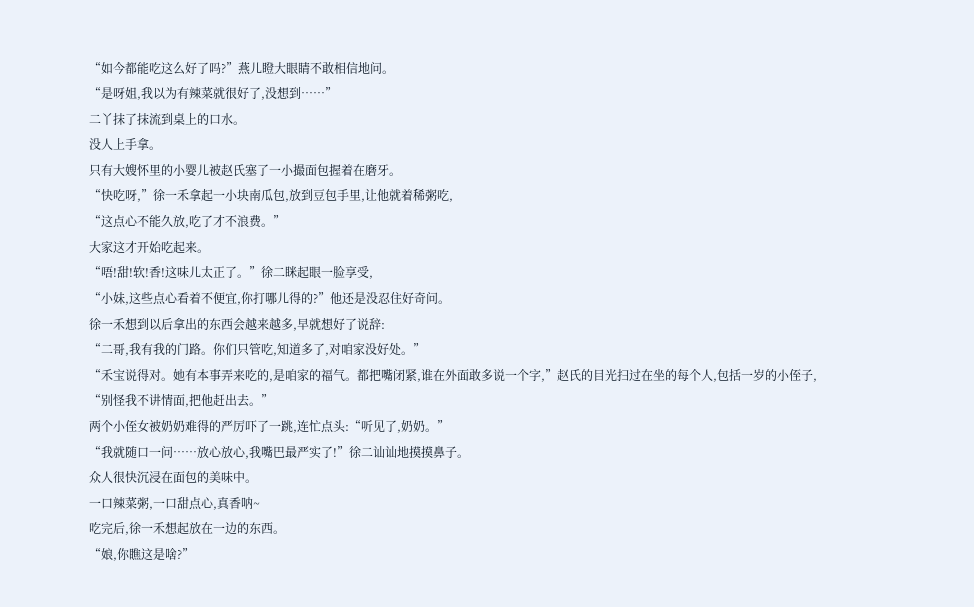“如今都能吃这么好了吗?”燕儿瞪大眼睛不敢相信地问。
“是呀姐,我以为有辣菜就很好了,没想到……”
二丫抹了抹流到桌上的口水。
没人上手拿。
只有大嫂怀里的小婴儿被赵氏塞了一小撮面包握着在磨牙。
“快吃呀,”徐一禾拿起一小块南瓜包,放到豆包手里,让他就着稀粥吃,
“这点心不能久放,吃了才不浪费。”
大家这才开始吃起来。
“唔!甜!软!香!这味儿太正了。”徐二眯起眼一脸享受,
“小妹,这些点心看着不便宜,你打哪儿得的?”他还是没忍住好奇问。
徐一禾想到以后拿出的东西会越来越多,早就想好了说辞:
“二哥,我有我的门路。你们只管吃,知道多了,对咱家没好处。”
“禾宝说得对。她有本事弄来吃的,是咱家的福气。都把嘴闭紧,谁在外面敢多说一个字,”赵氏的目光扫过在坐的每个人,包括一岁的小侄子,
“别怪我不讲情面,把他赶出去。”
两个小侄女被奶奶难得的严厉吓了一跳,连忙点头:“听见了,奶奶。”
“我就随口一问……放心放心,我嘴巴最严实了!”徐二讪讪地摸摸鼻子。
众人很快沉浸在面包的美味中。
一口辣菜粥,一口甜点心,真香呐~
吃完后,徐一禾想起放在一边的东西。
“娘,你瞧这是啥?”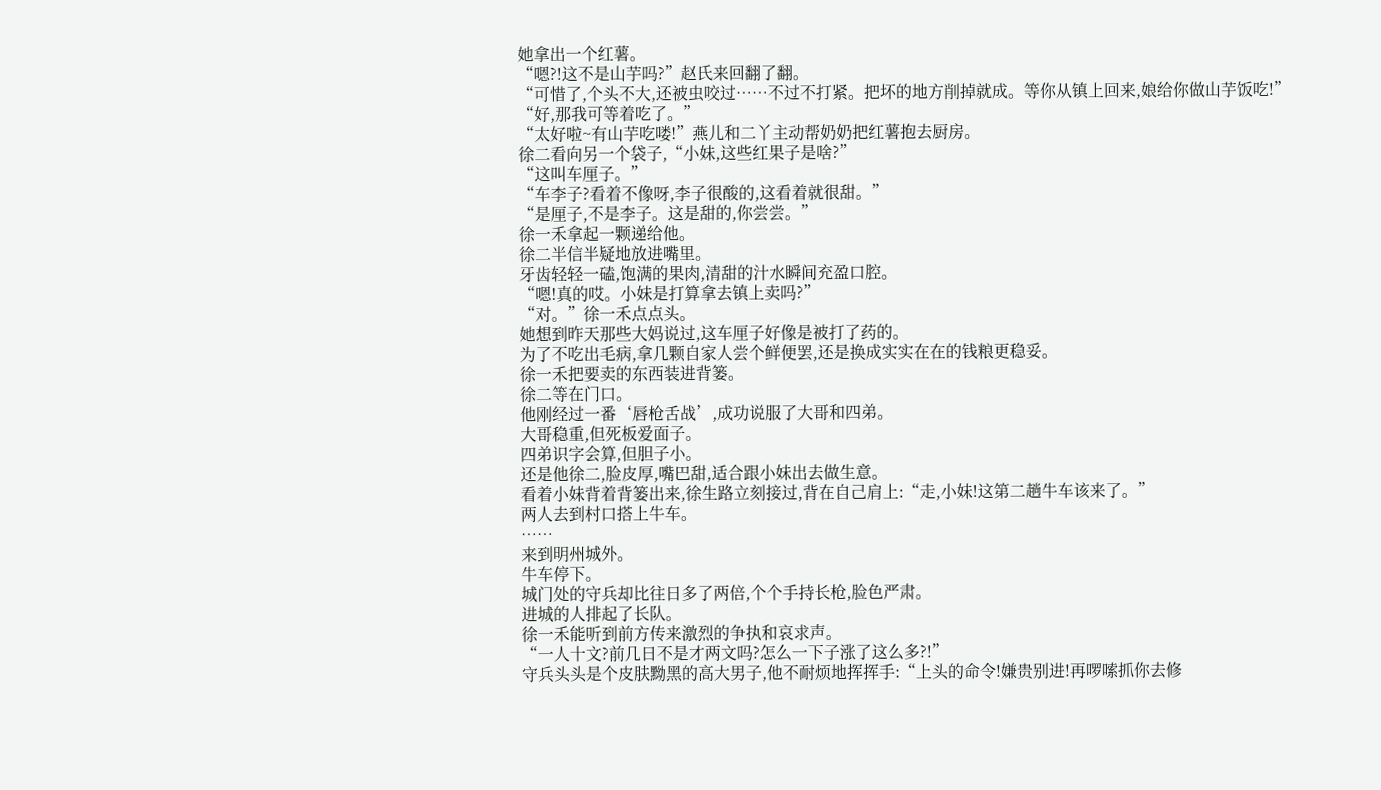她拿出一个红薯。
“嗯?!这不是山芋吗?”赵氏来回翻了翻。
“可惜了,个头不大,还被虫咬过……不过不打紧。把坏的地方削掉就成。等你从镇上回来,娘给你做山芋饭吃!”
“好,那我可等着吃了。”
“太好啦~有山芋吃喽!”燕儿和二丫主动帮奶奶把红薯抱去厨房。
徐二看向另一个袋子,“小妹,这些红果子是啥?”
“这叫车厘子。”
“车李子?看着不像呀,李子很酸的,这看着就很甜。”
“是厘子,不是李子。这是甜的,你尝尝。”
徐一禾拿起一颗递给他。
徐二半信半疑地放进嘴里。
牙齿轻轻一磕,饱满的果肉,清甜的汁水瞬间充盈口腔。
“嗯!真的哎。小妹是打算拿去镇上卖吗?”
“对。”徐一禾点点头。
她想到昨天那些大妈说过,这车厘子好像是被打了药的。
为了不吃出毛病,拿几颗自家人尝个鲜便罢,还是换成实实在在的钱粮更稳妥。
徐一禾把要卖的东西装进背篓。
徐二等在门口。
他刚经过一番‘唇枪舌战’,成功说服了大哥和四弟。
大哥稳重,但死板爱面子。
四弟识字会算,但胆子小。
还是他徐二,脸皮厚,嘴巴甜,适合跟小妹出去做生意。
看着小妹背着背篓出来,徐生路立刻接过,背在自己肩上:“走,小妹!这第二趟牛车该来了。”
两人去到村口搭上牛车。
……
来到明州城外。
牛车停下。
城门处的守兵却比往日多了两倍,个个手持长枪,脸色严肃。
进城的人排起了长队。
徐一禾能听到前方传来激烈的争执和哀求声。
“一人十文?前几日不是才两文吗?怎么一下子涨了这么多?!”
守兵头头是个皮肤黝黑的高大男子,他不耐烦地挥挥手:“上头的命令!嫌贵别进!再啰嗦抓你去修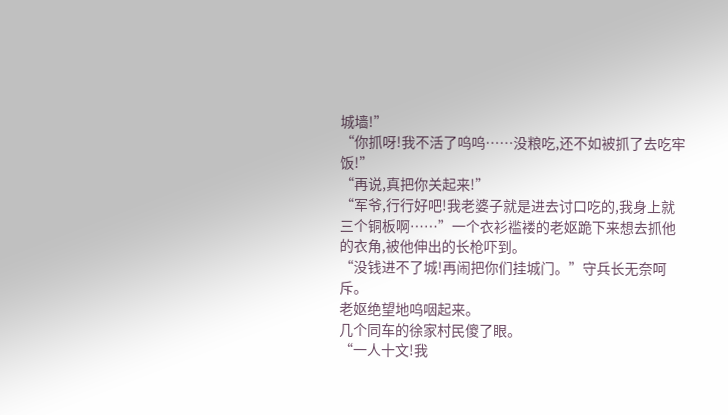城墙!”
“你抓呀!我不活了呜呜……没粮吃,还不如被抓了去吃牢饭!”
“再说,真把你关起来!”
“军爷,行行好吧!我老婆子就是进去讨口吃的,我身上就三个铜板啊……”一个衣衫褴褛的老妪跪下来想去抓他的衣角,被他伸出的长枪吓到。
“没钱进不了城!再闹把你们挂城门。”守兵长无奈呵斥。
老妪绝望地呜咽起来。
几个同车的徐家村民傻了眼。
“一人十文!我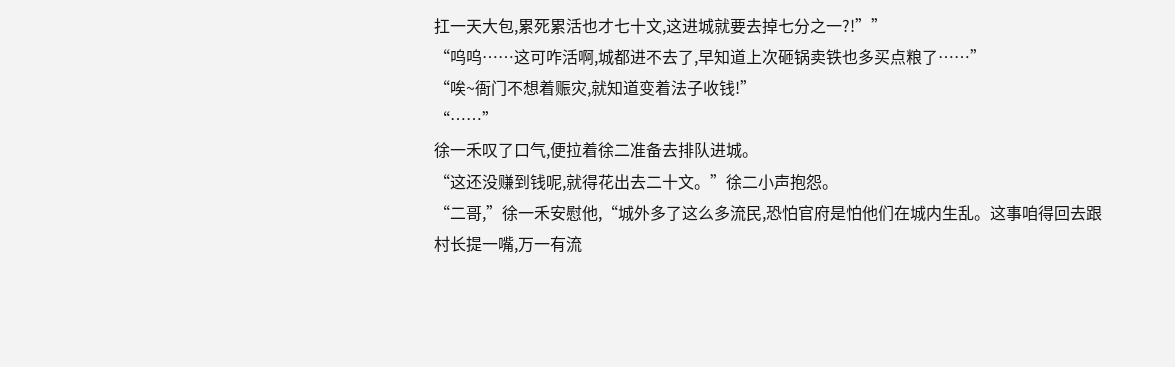扛一天大包,累死累活也才七十文,这进城就要去掉七分之一?!””
“呜呜……这可咋活啊,城都进不去了,早知道上次砸锅卖铁也多买点粮了……”
“唉~衙门不想着赈灾,就知道变着法子收钱!”
“……”
徐一禾叹了口气,便拉着徐二准备去排队进城。
“这还没赚到钱呢,就得花出去二十文。”徐二小声抱怨。
“二哥,”徐一禾安慰他,“城外多了这么多流民,恐怕官府是怕他们在城内生乱。这事咱得回去跟村长提一嘴,万一有流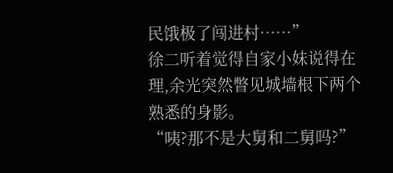民饿极了闯进村……”
徐二听着觉得自家小妹说得在理,余光突然瞥见城墙根下两个熟悉的身影。
“咦?那不是大舅和二舅吗?”